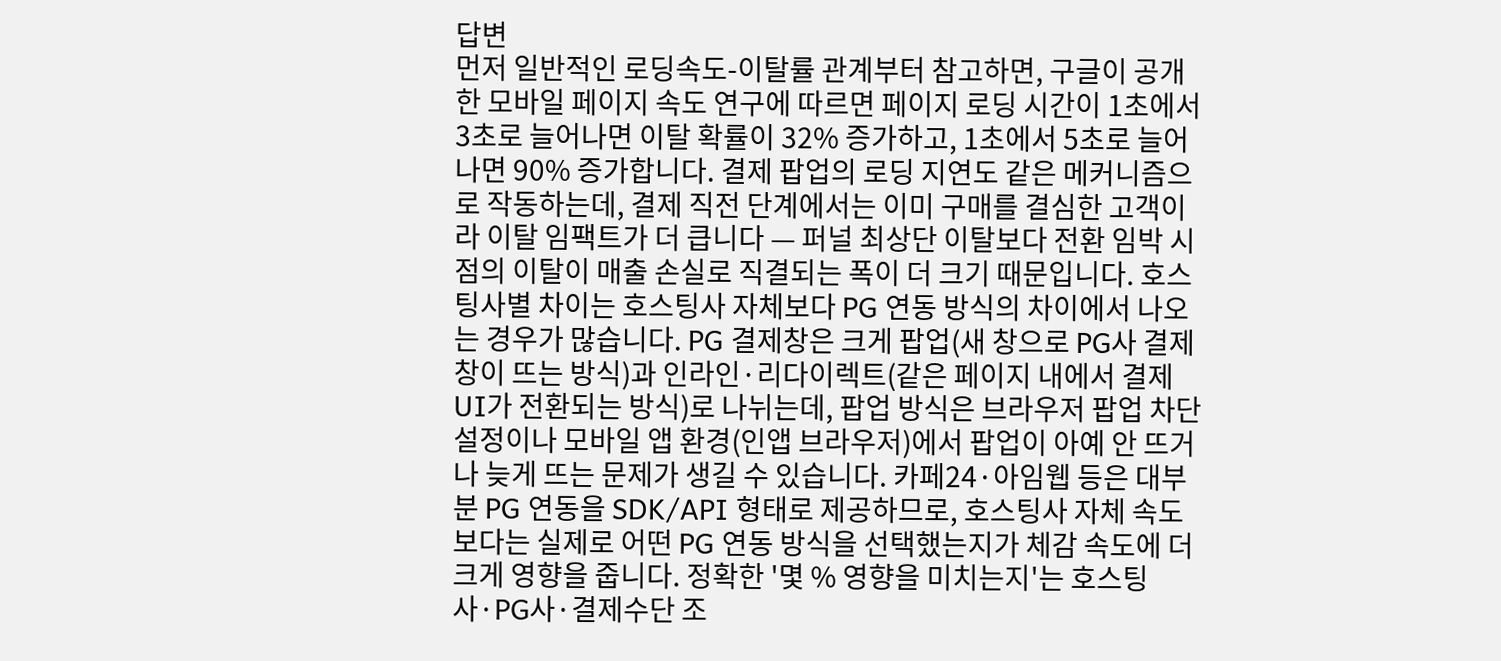답변
먼저 일반적인 로딩속도-이탈률 관계부터 참고하면, 구글이 공개한 모바일 페이지 속도 연구에 따르면 페이지 로딩 시간이 1초에서 3초로 늘어나면 이탈 확률이 32% 증가하고, 1초에서 5초로 늘어나면 90% 증가합니다. 결제 팝업의 로딩 지연도 같은 메커니즘으로 작동하는데, 결제 직전 단계에서는 이미 구매를 결심한 고객이라 이탈 임팩트가 더 큽니다 — 퍼널 최상단 이탈보다 전환 임박 시점의 이탈이 매출 손실로 직결되는 폭이 더 크기 때문입니다. 호스팅사별 차이는 호스팅사 자체보다 PG 연동 방식의 차이에서 나오는 경우가 많습니다. PG 결제창은 크게 팝업(새 창으로 PG사 결제창이 뜨는 방식)과 인라인·리다이렉트(같은 페이지 내에서 결제 UI가 전환되는 방식)로 나뉘는데, 팝업 방식은 브라우저 팝업 차단 설정이나 모바일 앱 환경(인앱 브라우저)에서 팝업이 아예 안 뜨거나 늦게 뜨는 문제가 생길 수 있습니다. 카페24·아임웹 등은 대부분 PG 연동을 SDK/API 형태로 제공하므로, 호스팅사 자체 속도보다는 실제로 어떤 PG 연동 방식을 선택했는지가 체감 속도에 더 크게 영향을 줍니다. 정확한 '몇 % 영향을 미치는지'는 호스팅사·PG사·결제수단 조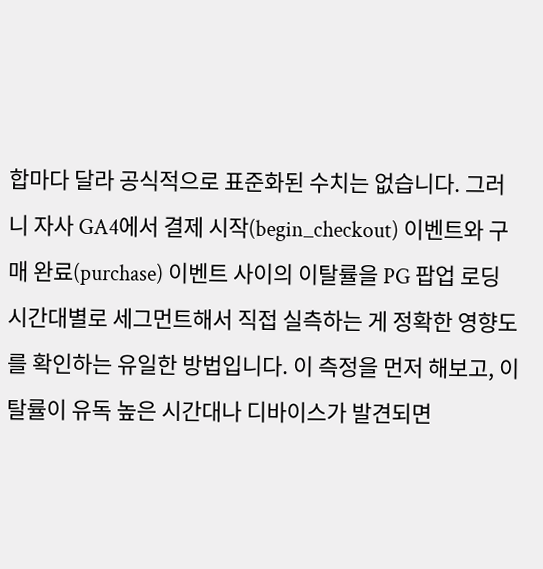합마다 달라 공식적으로 표준화된 수치는 없습니다. 그러니 자사 GA4에서 결제 시작(begin_checkout) 이벤트와 구매 완료(purchase) 이벤트 사이의 이탈률을 PG 팝업 로딩 시간대별로 세그먼트해서 직접 실측하는 게 정확한 영향도를 확인하는 유일한 방법입니다. 이 측정을 먼저 해보고, 이탈률이 유독 높은 시간대나 디바이스가 발견되면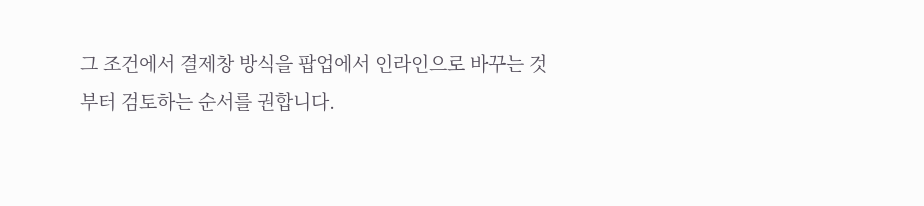그 조건에서 결제창 방식을 팝업에서 인라인으로 바꾸는 것부터 검토하는 순서를 권합니다.